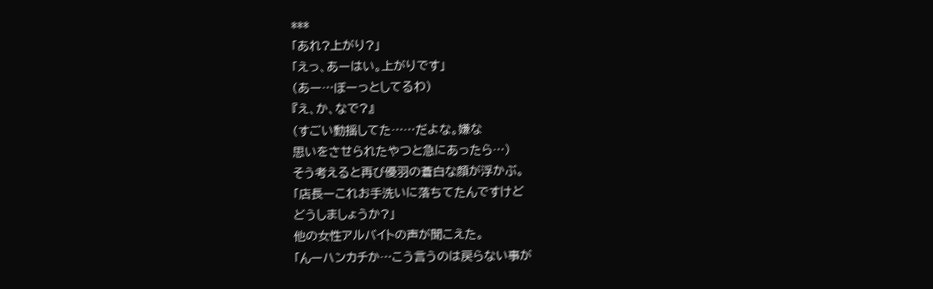***
「あれ?上がり?」
「えっ、あーはい。上がりです」
(あー…ぼーっとしてるわ)
『え、か、なで?』
(すごい動揺してた……だよな。嫌な
思いをさせられたやつと急にあったら…)
そう考えると再び優羽の蒼白な顔が浮かぶ。
「店長ーこれお手洗いに落ちてたんですけど
どうしましょうか?」
他の女性アルバイトの声が聞こえた。
「んーハンカチか…こう言うのは戻らない事が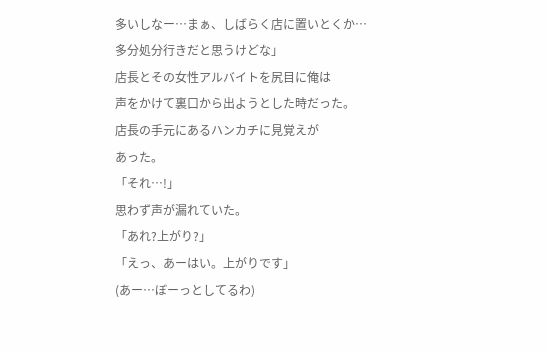多いしなー…まぁ、しばらく店に置いとくか…
多分処分行きだと思うけどな」
店長とその女性アルバイトを尻目に俺は
声をかけて裏口から出ようとした時だった。
店長の手元にあるハンカチに見覚えが
あった。
「それ…!」
思わず声が漏れていた。
「あれ?上がり?」
「えっ、あーはい。上がりです」
(あー…ぼーっとしてるわ)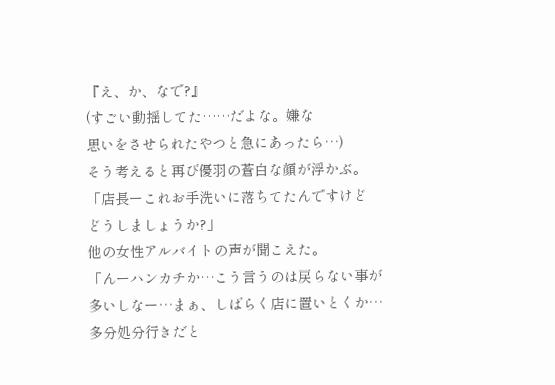『え、か、なで?』
(すごい動揺してた……だよな。嫌な
思いをさせられたやつと急にあったら…)
そう考えると再び優羽の蒼白な顔が浮かぶ。
「店長ーこれお手洗いに落ちてたんですけど
どうしましょうか?」
他の女性アルバイトの声が聞こえた。
「んーハンカチか…こう言うのは戻らない事が
多いしなー…まぁ、しばらく店に置いとくか…
多分処分行きだと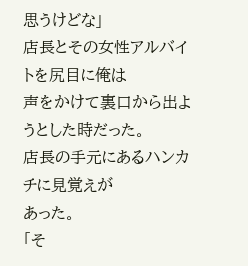思うけどな」
店長とその女性アルバイトを尻目に俺は
声をかけて裏口から出ようとした時だった。
店長の手元にあるハンカチに見覚えが
あった。
「そ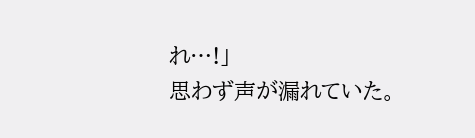れ…!」
思わず声が漏れていた。